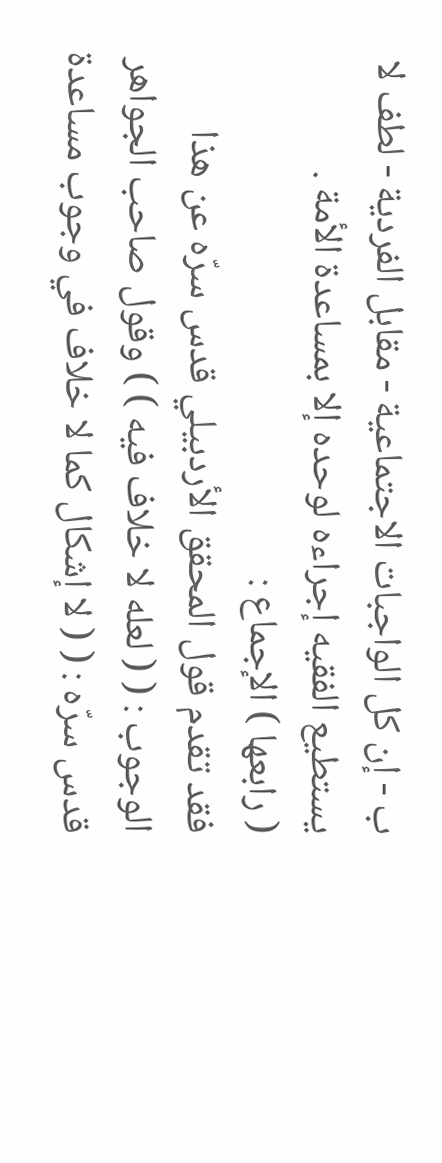ب - إن كل الواجبات الاجتماعية - مقابل الفردية - لطف لا يستطيع الفقيه إجراءه لوحده إلا بمساعدة الأمة .
( رابعها ) الإجماع :
فقد تقدم قول المحقق الأردبيلي قدس سرّه عن هذا الوجوب : ( ( لعله لا خلاف فيه ) ) وقول صاحب الجواهر قدس سرّه : ( ( لا إشكال كما لا خلاف في وجوب مساعدة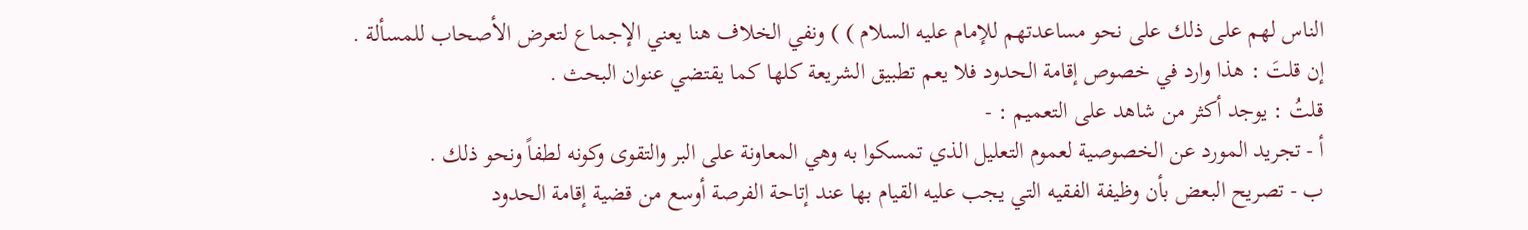الناس لهم على ذلك على نحو مساعدتهم للإمام عليه السلام ) ) ونفي الخلاف هنا يعني الإجماع لتعرض الأصحاب للمسألة .
إن قلتَ : هذا وارد في خصوص إقامة الحدود فلا يعم تطبيق الشريعة كلها كما يقتضي عنوان البحث .
قلتُ : يوجد أكثر من شاهد على التعميم : -
أ - تجريد المورد عن الخصوصية لعموم التعليل الذي تمسكوا به وهي المعاونة على البر والتقوى وكونه لطفاً ونحو ذلك .
ب - تصريح البعض بأن وظيفة الفقيه التي يجب عليه القيام بها عند إتاحة الفرصة أوسع من قضية إقامة الحدود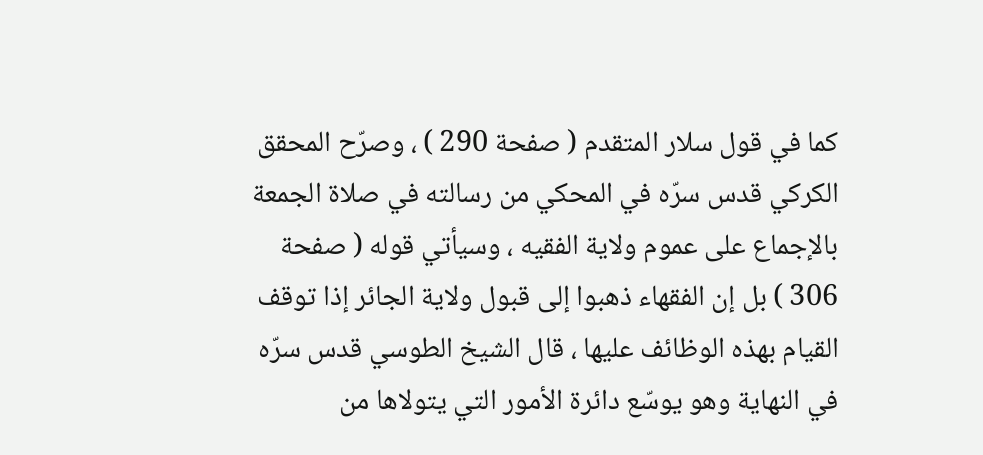كما في قول سلار المتقدم ( صفحة 290 ) ، وصرّح المحقق الكركي قدس سرّه في المحكي من رسالته في صلاة الجمعة بالإجماع على عموم ولاية الفقيه ، وسيأتي قوله ( صفحة 306 ) بل إن الفقهاء ذهبوا إلى قبول ولاية الجائر إذا توقف القيام بهذه الوظائف عليها ، قال الشيخ الطوسي قدس سرّه في النهاية وهو يوسّع دائرة الأمور التي يتولاها من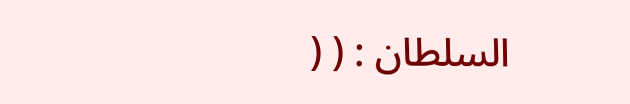السلطان : ( (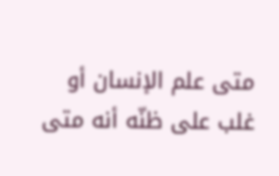متى علم الإنسان أو غلب على ظنّه أنه متى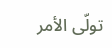تولّى الأمر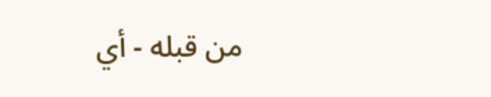من قبله - أي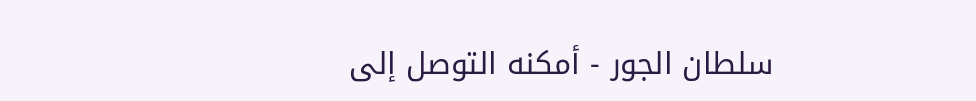سلطان الجور - أمكنه التوصل إلى